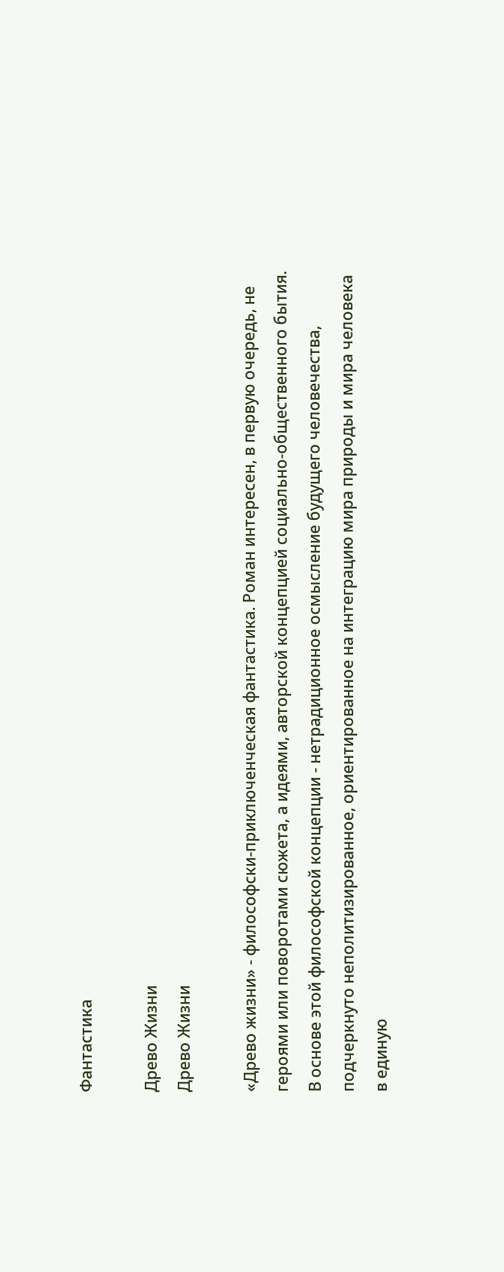Фантастика

Древо Жизни
Древо Жизни

«Древо жизни» - философски-приключенческая фантастика. Роман интересен, в первую очередь, не героями или поворотами сюжета, а идеями, авторской концепцией социально-общественного бытия. В основе этой философской концепции - нетрадиционное осмысление будущего человечества, подчеркнуто неполитизированное, ориентированное на интеграцию мира природы и мира человека в единую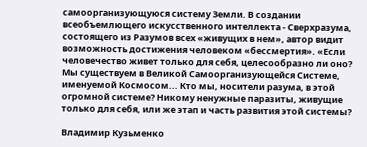самоорганизующуюся систему Земли. В создании всеобъемлющего искусственного интеллекта - Сверхразума, состоящего из Разумов всех «живущих в нем», автор видит возможность достижения человеком «бессмертия». «Если человечество живет только для себя, целесообразно ли оно? Мы существуем в Великой Самоорганизующейся Системе, именуемой Космосом... Кто мы, носители разума, в этой огромной системе? Никому ненужные паразиты, живущие только для себя, или же этап и часть развития этой системы?

Владимир Кузьменко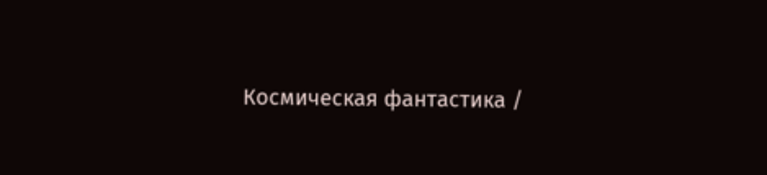Космическая фантастика /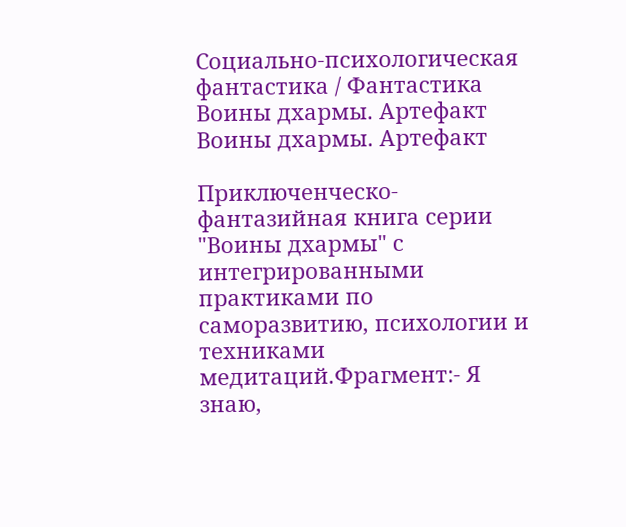Социально-психологическая фантастика / Фантастика
Воины дхармы. Артефакт
Воины дхармы. Артефакт

Приключенческо-фантазийная книга серии "Воины дхармы" с интегрированными практиками по саморазвитию, психологии и техниками медитаций.Фрагмент:- Я знаю,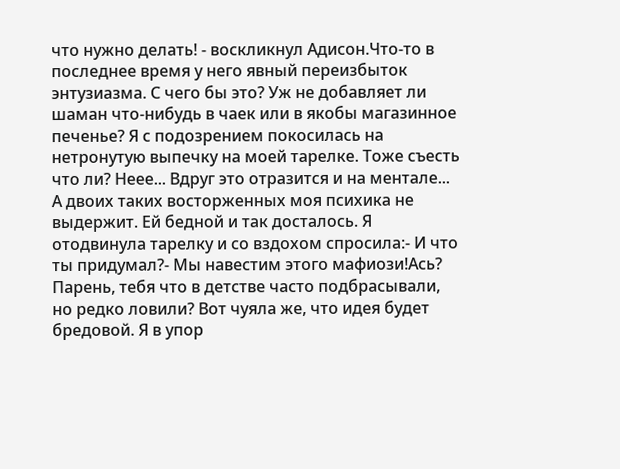что нужно делать! - воскликнул Адисон.Что-то в последнее время у него явный переизбыток энтузиазма. С чего бы это? Уж не добавляет ли шаман что-нибудь в чаек или в якобы магазинное печенье? Я с подозрением покосилась на нетронутую выпечку на моей тарелке. Тоже съесть что ли? Неее... Вдруг это отразится и на ментале... А двоих таких восторженных моя психика не выдержит. Ей бедной и так досталось. Я отодвинула тарелку и со вздохом спросила:- И что ты придумал?- Мы навестим этого мафиози!Ась? Парень, тебя что в детстве часто подбрасывали, но редко ловили? Вот чуяла же, что идея будет бредовой. Я в упор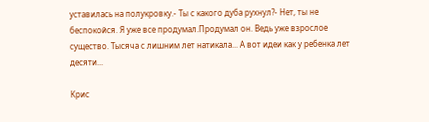уставилась на полукровку.- Ты с какого дуба рухнул?- Нет, ты не беспокойся. Я уже все продумал.Продумал он. Ведь уже взрослое существо. Тысяча с лишним лет натикала... А вот идеи как у ребенка лет десяти...

Крис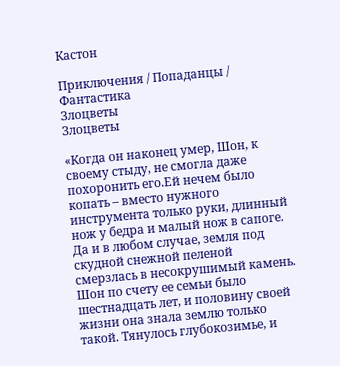Кастон

Приключения / Попаданцы / Фантастика
Злоцветы
Злоцветы

«Когда он наконец умер, Шон, к своему стыду, не смогла даже похоронить его.Ей нечем было копать – вместо нужного инструмента только руки, длинный нож у бедра и малый нож в сапоге. Да и в любом случае, земля под скудной снежной пеленой смерзлась в несокрушимый камень. Шон по счету ее семьи было шестнадцать лет, и половину своей жизни она знала землю только такой. Тянулось глубокозимье, и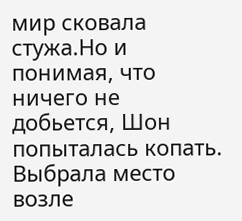мир сковала стужа.Но и понимая, что ничего не добьется, Шон попыталась копать. Выбрала место возле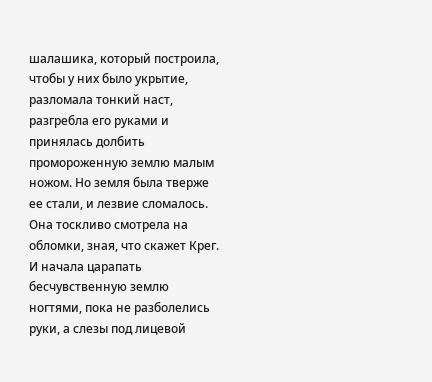шалашика, который построила, чтобы у них было укрытие, разломала тонкий наст, разгребла его руками и принялась долбить промороженную землю малым ножом. Но земля была тверже ее стали, и лезвие сломалось. Она тоскливо смотрела на обломки, зная, что скажет Крег. И начала царапать бесчувственную землю ногтями, пока не разболелись руки, а слезы под лицевой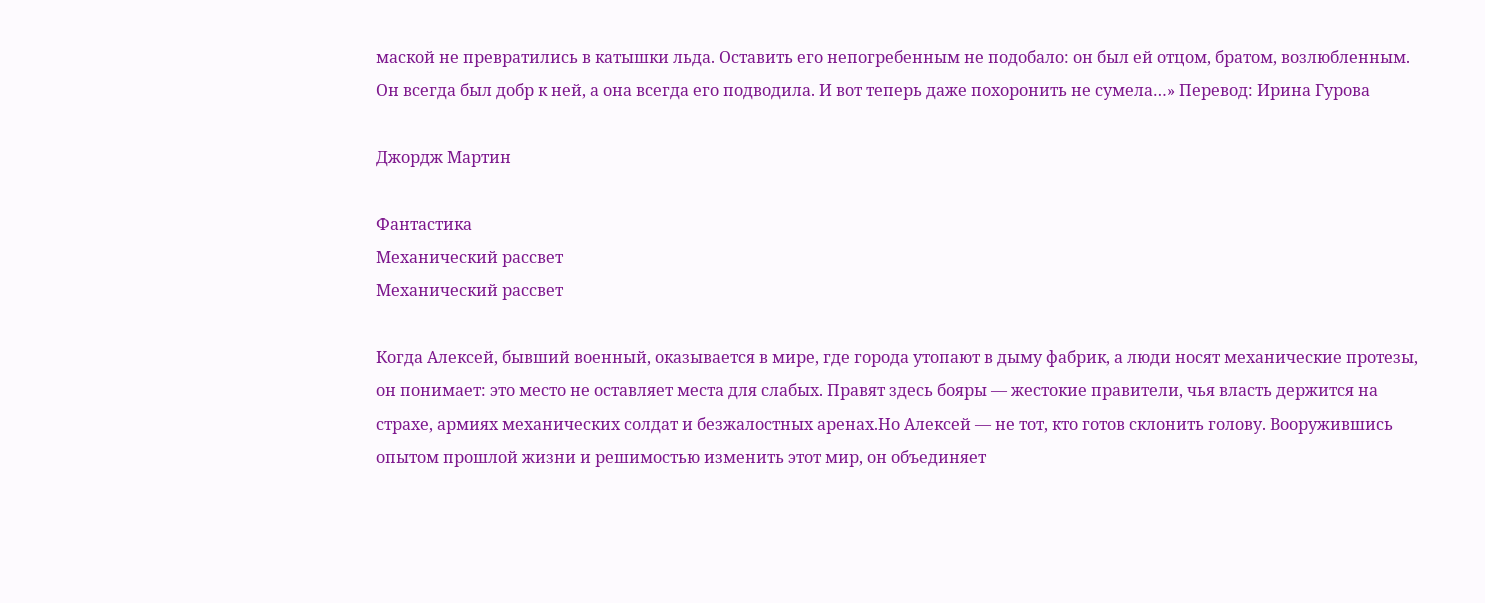маской не превратились в катышки льда. Оставить его непогребенным не подобало: он был ей отцом, братом, возлюбленным. Он всегда был добр к ней, а она всегда его подводила. И вот теперь даже похоронить не сумела…» Перевод: Ирина Гурова

Джордж Мартин

Фантастика
Механический рассвет
Механический рассвет

Когда Алексей, бывший военный, оказывается в мире, где города утопают в дыму фабрик, а люди носят механические протезы, он понимает: это место не оставляет места для слабых. Правят здесь бояры — жестокие правители, чья власть держится на страхе, армиях механических солдат и безжалостных аренах.Но Алексей — не тот, кто готов склонить голову. Вооружившись опытом прошлой жизни и решимостью изменить этот мир, он объединяет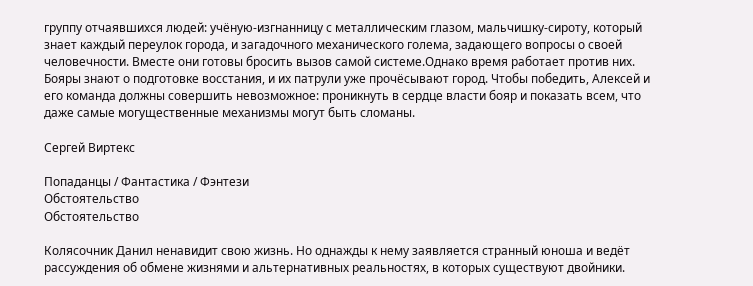группу отчаявшихся людей: учёную-изгнанницу с металлическим глазом, мальчишку-сироту, который знает каждый переулок города, и загадочного механического голема, задающего вопросы о своей человечности. Вместе они готовы бросить вызов самой системе.Однако время работает против них. Бояры знают о подготовке восстания, и их патрули уже прочёсывают город. Чтобы победить, Алексей и его команда должны совершить невозможное: проникнуть в сердце власти бояр и показать всем, что даже самые могущественные механизмы могут быть сломаны.

Сергей Виртекс

Попаданцы / Фантастика / Фэнтези
Обстоятельство
Обстоятельство

Колясочник Данил ненавидит свою жизнь. Но однажды к нему заявляется странный юноша и ведёт рассуждения об обмене жизнями и альтернативных реальностях, в которых существуют двойники.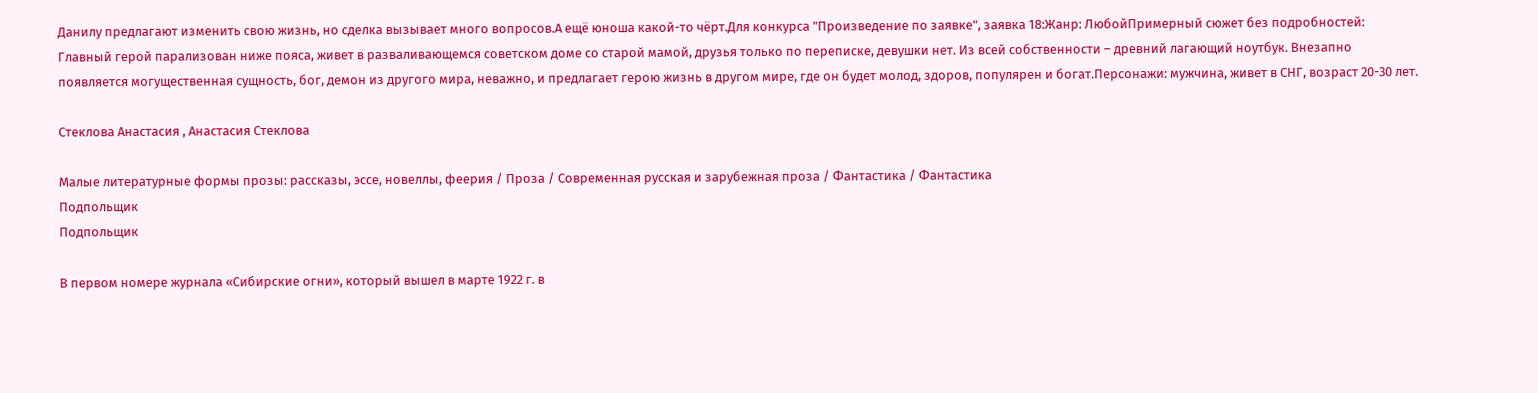Данилу предлагают изменить свою жизнь, но сделка вызывает много вопросов.А ещё юноша какой-то чёрт.Для конкурса "Произведение по заявке", заявка 18:Жанр: ЛюбойПримерный сюжет без подробностей: Главный герой парализован ниже пояса, живет в разваливающемся советском доме со старой мамой, друзья только по переписке, девушки нет. Из всей собственности – древний лагающий ноутбук. Внезапно появляется могущественная сущность, бог, демон из другого мира, неважно, и предлагает герою жизнь в другом мире, где он будет молод, здоров, популярен и богат.Персонажи: мужчина, живет в СНГ, возраст 20-30 лет.

Стеклова Анастасия , Анастасия Стеклова

Малые литературные формы прозы: рассказы, эссе, новеллы, феерия / Проза / Современная русская и зарубежная проза / Фантастика / Фантастика
Подпольщик
Подпольщик

В первом номере журнала «Сибирские огни», который вышел в марте 1922 г. в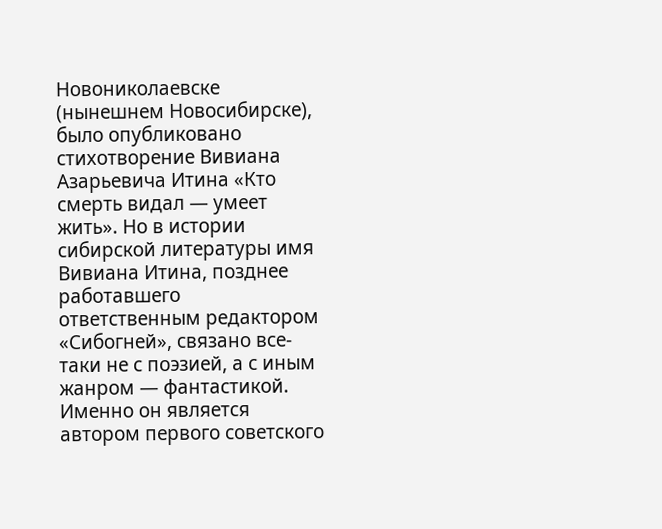Новониколаевске (нынешнем Новосибирске), было опубликовано стихотворение Вивиана Азарьевича Итина «Кто смерть видал — умеет жить». Но в истории сибирской литературы имя Вивиана Итина, позднее работавшего ответственным редактором «Сибогней», связано все-таки не с поэзией, а с иным жанром — фантастикой. Именно он является автором первого советского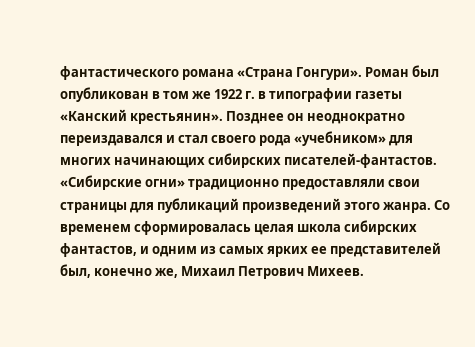фантастического романа «Страна Гонгури». Роман был опубликован в том же 1922 г. в типографии газеты «Канский крестьянин». Позднее он неоднократно переиздавался и стал своего рода «учебником» для многих начинающих сибирских писателей-фантастов. «Сибирские огни» традиционно предоставляли свои страницы для публикаций произведений этого жанра. Со временем сформировалась целая школа сибирских фантастов, и одним из самых ярких ее представителей был, конечно же, Михаил Петрович Михеев.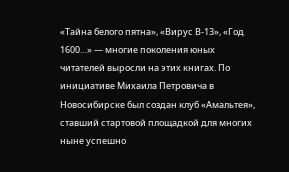«Тайна белого пятна», «Вирус В-13», «Год 1600…» — многие поколения юных читателей выросли на этих книгах. По инициативе Михаила Петровича в Новосибирске был создан клуб «Амальтея», ставший стартовой площадкой для многих ныне успешно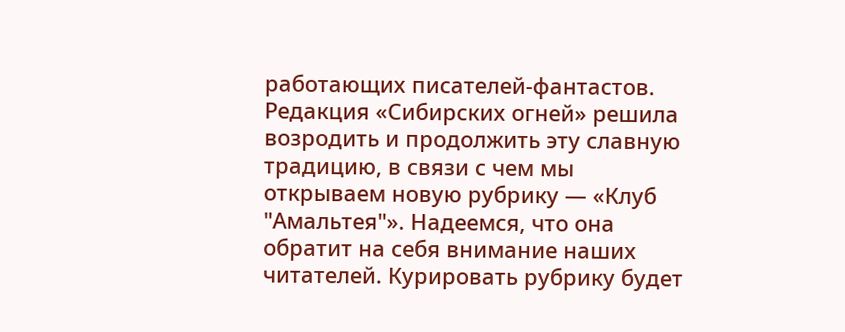работающих писателей-фантастов. Редакция «Сибирских огней» решила возродить и продолжить эту славную традицию, в связи с чем мы открываем новую рубрику — «Клуб "Амальтея"». Надеемся, что она обратит на себя внимание наших читателей. Курировать рубрику будет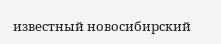известный новосибирский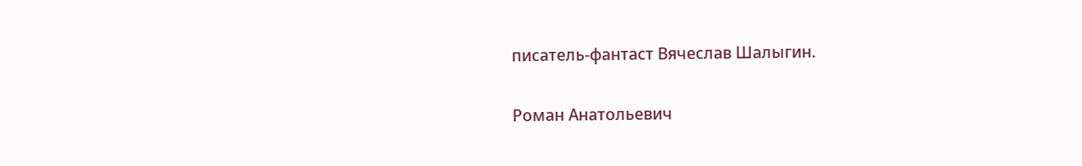писатель-фантаст Вячеслав Шалыгин.

Роман Анатольевич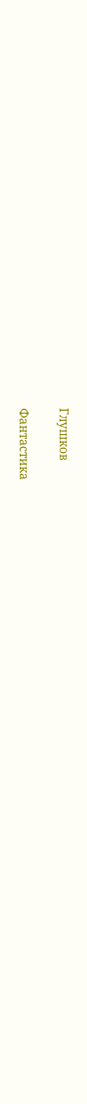Глушков

Фантастика